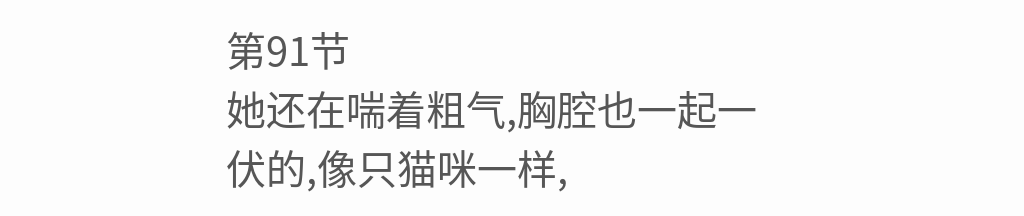第91节
她还在喘着粗气,胸腔也一起一伏的,像只猫咪一样,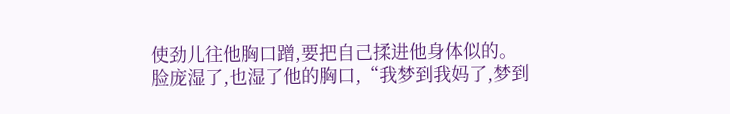使劲儿往他胸口蹭,要把自己揉进他身体似的。
脸庞湿了,也湿了他的胸口,“我梦到我妈了,梦到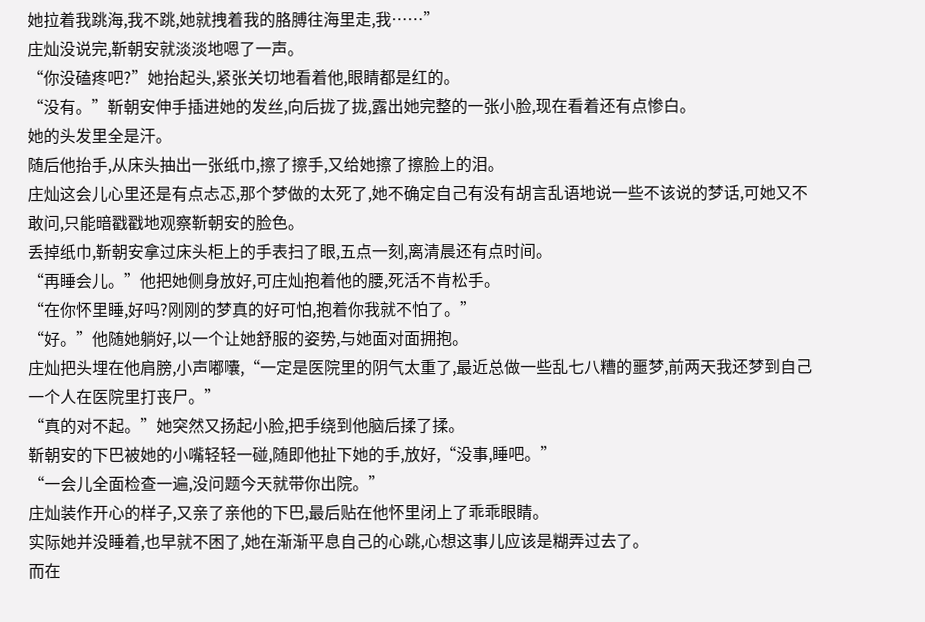她拉着我跳海,我不跳,她就拽着我的胳膊往海里走,我……”
庄灿没说完,靳朝安就淡淡地嗯了一声。
“你没磕疼吧?”她抬起头,紧张关切地看着他,眼睛都是红的。
“没有。”靳朝安伸手插进她的发丝,向后拢了拢,露出她完整的一张小脸,现在看着还有点惨白。
她的头发里全是汗。
随后他抬手,从床头抽出一张纸巾,擦了擦手,又给她擦了擦脸上的泪。
庄灿这会儿心里还是有点忐忑,那个梦做的太死了,她不确定自己有没有胡言乱语地说一些不该说的梦话,可她又不敢问,只能暗戳戳地观察靳朝安的脸色。
丢掉纸巾,靳朝安拿过床头柜上的手表扫了眼,五点一刻,离清晨还有点时间。
“再睡会儿。”他把她侧身放好,可庄灿抱着他的腰,死活不肯松手。
“在你怀里睡,好吗?刚刚的梦真的好可怕,抱着你我就不怕了。”
“好。”他随她躺好,以一个让她舒服的姿势,与她面对面拥抱。
庄灿把头埋在他肩膀,小声嘟囔,“一定是医院里的阴气太重了,最近总做一些乱七八糟的噩梦,前两天我还梦到自己一个人在医院里打丧尸。”
“真的对不起。”她突然又扬起小脸,把手绕到他脑后揉了揉。
靳朝安的下巴被她的小嘴轻轻一碰,随即他扯下她的手,放好,“没事,睡吧。”
“一会儿全面检查一遍,没问题今天就带你出院。”
庄灿装作开心的样子,又亲了亲他的下巴,最后贴在他怀里闭上了乖乖眼睛。
实际她并没睡着,也早就不困了,她在渐渐平息自己的心跳,心想这事儿应该是糊弄过去了。
而在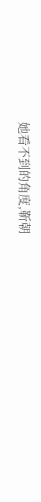她看不到的角度,靳朝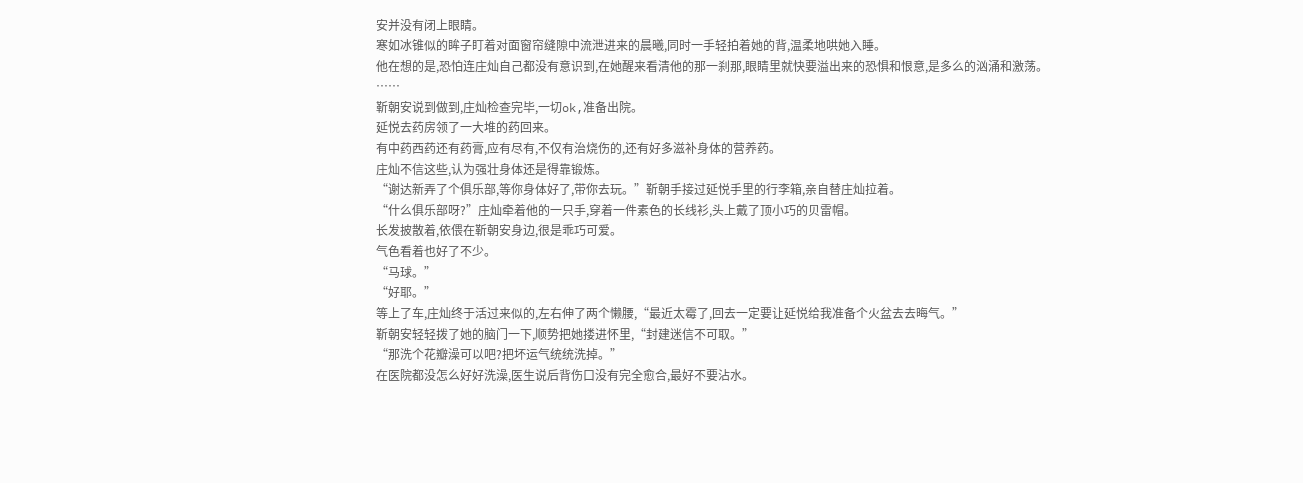安并没有闭上眼睛。
寒如冰锥似的眸子盯着对面窗帘缝隙中流泄进来的晨曦,同时一手轻拍着她的背,温柔地哄她入睡。
他在想的是,恐怕连庄灿自己都没有意识到,在她醒来看清他的那一刹那,眼睛里就快要溢出来的恐惧和恨意,是多么的汹涌和激荡。
……
靳朝安说到做到,庄灿检查完毕,一切ok,准备出院。
延悦去药房领了一大堆的药回来。
有中药西药还有药膏,应有尽有,不仅有治烧伤的,还有好多滋补身体的营养药。
庄灿不信这些,认为强壮身体还是得靠锻炼。
“谢达新弄了个俱乐部,等你身体好了,带你去玩。”靳朝手接过延悦手里的行李箱,亲自替庄灿拉着。
“什么俱乐部呀?”庄灿牵着他的一只手,穿着一件素色的长线衫,头上戴了顶小巧的贝雷帽。
长发披散着,依偎在靳朝安身边,很是乖巧可爱。
气色看着也好了不少。
“马球。”
“好耶。”
等上了车,庄灿终于活过来似的,左右伸了两个懒腰,“最近太霉了,回去一定要让延悦给我准备个火盆去去晦气。”
靳朝安轻轻拨了她的脑门一下,顺势把她搂进怀里,“封建迷信不可取。”
“那洗个花瓣澡可以吧?把坏运气统统洗掉。”
在医院都没怎么好好洗澡,医生说后背伤口没有完全愈合,最好不要沾水。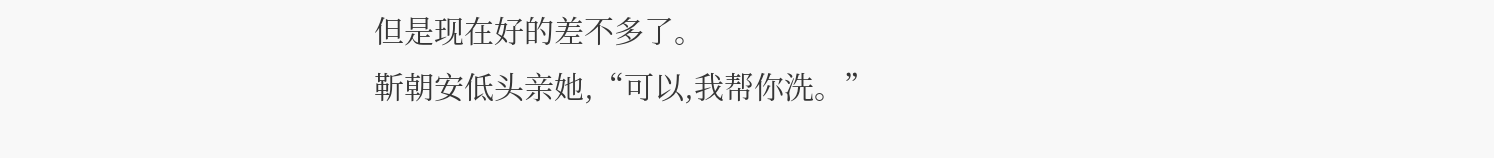但是现在好的差不多了。
靳朝安低头亲她,“可以,我帮你洗。”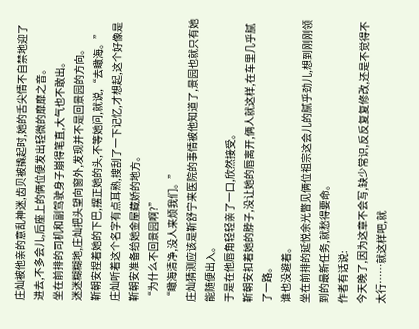庄灿被他亲的意乱神迷,齿贝被撬起时,她的舌尖情不自禁地迎了进去,不多会儿,后座上的俩位便发出轻微的靡靡之音。
坐在前排的司机和副驾驶身子崩得笔直,大气也不敢出。
迷迷糊糊地,庄灿把头望向窗外,发现并不是回景园的方向。
靳朝安捏着她的下巴,摆正她的头,不等她问,就说,“去瞰海。”
庄灿听着这个名字有点耳熟,搜刮了一下记忆,才想起,这个好像是靳朝安准备给她金屋藏娇的地方。
“为什么不回景园啊?”
“瞰海清净,没人来烦我们。”
庄灿猜测应该是靳舒宁来医院的事情被他知道了,景园也就只有她能随便出入。
于是在他唇角轻轻亲了一口,欣然接受。
靳朝安扣着她的脖子,没让她的唇离开,俩人就这样,在车里几乎腻了一路。
谁也没避着。
坐在前排的延悦余光瞥见俩位祖宗这会儿的腻乎劲儿,想到刚刚领到的最新任务,就愁得要命。
作者有话说:
今天晚了,因为这章不会写,缺少常识,反反复复修改,还是不觉得不太行……就这样吧,就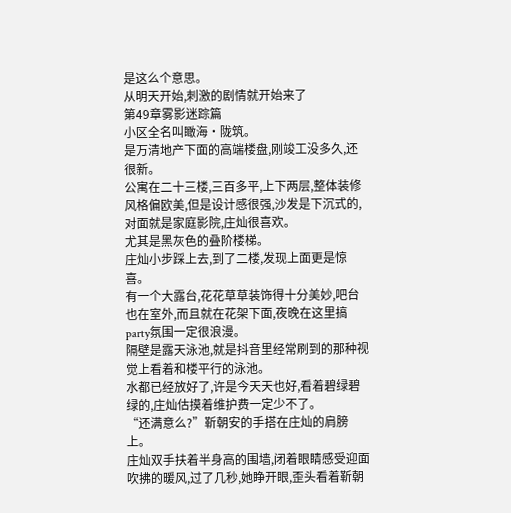是这么个意思。
从明天开始,刺激的剧情就开始来了
第49章雾影迷踪篇
小区全名叫瞰海·陇筑。
是万清地产下面的高端楼盘,刚竣工没多久,还很新。
公寓在二十三楼,三百多平,上下两层,整体装修风格偏欧美,但是设计感很强,沙发是下沉式的,对面就是家庭影院,庄灿很喜欢。
尤其是黑灰色的叠阶楼梯。
庄灿小步踩上去,到了二楼,发现上面更是惊喜。
有一个大露台,花花草草装饰得十分美妙,吧台也在室外,而且就在花架下面,夜晚在这里搞party氛围一定很浪漫。
隔壁是露天泳池,就是抖音里经常刷到的那种视觉上看着和楼平行的泳池。
水都已经放好了,许是今天天也好,看着碧绿碧绿的,庄灿估摸着维护费一定少不了。
“还满意么?”靳朝安的手搭在庄灿的肩膀上。
庄灿双手扶着半身高的围墙,闭着眼睛感受迎面吹拂的暖风,过了几秒,她睁开眼,歪头看着靳朝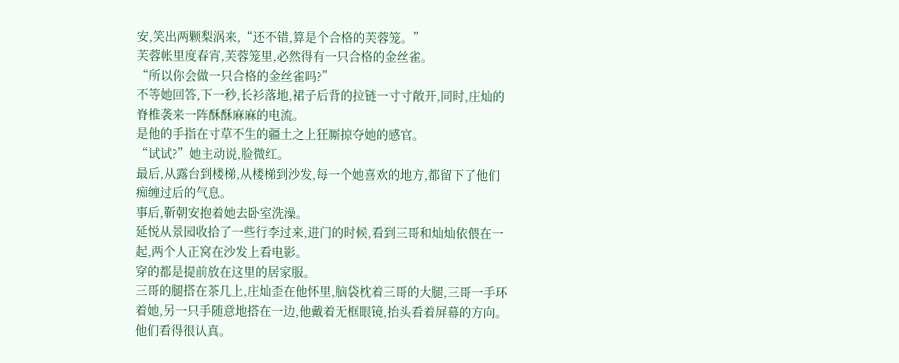安,笑出两颗梨涡来,“还不错,算是个合格的芙蓉笼。”
芙蓉帐里度春宵,芙蓉笼里,必然得有一只合格的金丝雀。
“所以你会做一只合格的金丝雀吗?”
不等她回答,下一秒,长衫落地,裙子后背的拉链一寸寸敞开,同时,庄灿的脊椎袭来一阵酥酥麻麻的电流。
是他的手指在寸草不生的疆土之上狂厮掠夺她的感官。
“试试?”她主动说,脸微红。
最后,从露台到楼梯,从楼梯到沙发,每一个她喜欢的地方,都留下了他们痴缠过后的气息。
事后,靳朝安抱着她去卧室洗澡。
延悦从景园收拾了一些行李过来,进门的时候,看到三哥和灿灿依偎在一起,两个人正窝在沙发上看电影。
穿的都是提前放在这里的居家服。
三哥的腿搭在茶几上,庄灿歪在他怀里,脑袋枕着三哥的大腿,三哥一手环着她,另一只手随意地搭在一边,他戴着无框眼镜,抬头看着屏幕的方向。
他们看得很认真。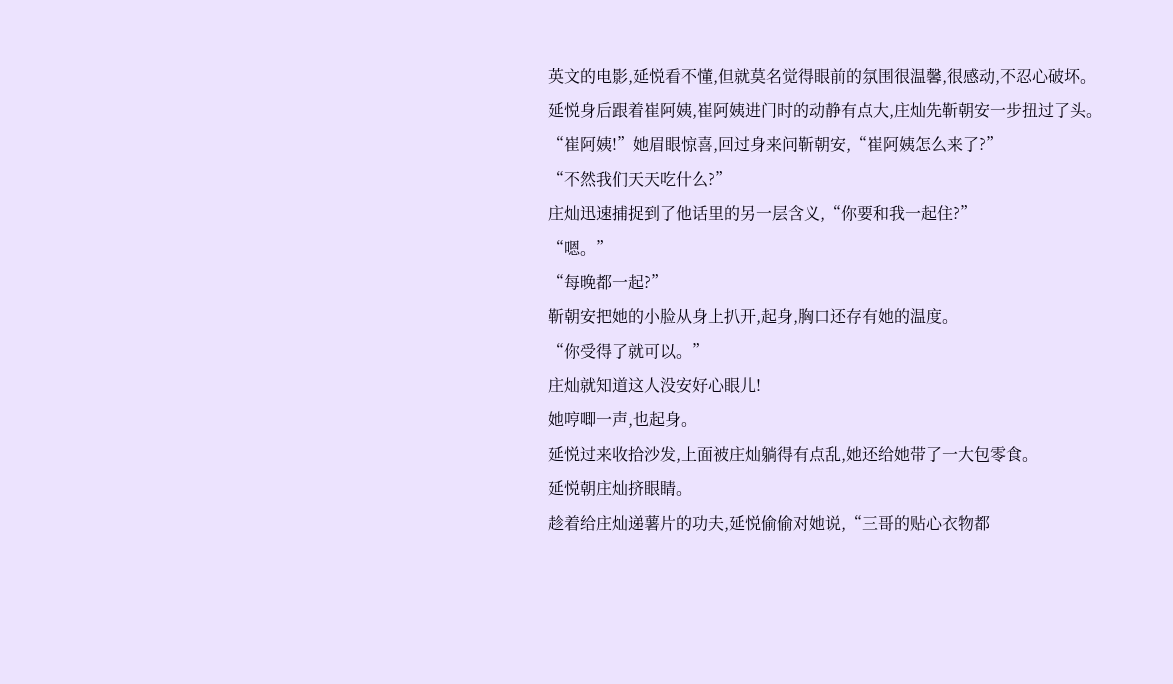英文的电影,延悦看不懂,但就莫名觉得眼前的氛围很温馨,很感动,不忍心破坏。
延悦身后跟着崔阿姨,崔阿姨进门时的动静有点大,庄灿先靳朝安一步扭过了头。
“崔阿姨!”她眉眼惊喜,回过身来问靳朝安,“崔阿姨怎么来了?”
“不然我们天天吃什么?”
庄灿迅速捕捉到了他话里的另一层含义,“你要和我一起住?”
“嗯。”
“每晚都一起?”
靳朝安把她的小脸从身上扒开,起身,胸口还存有她的温度。
“你受得了就可以。”
庄灿就知道这人没安好心眼儿!
她哼唧一声,也起身。
延悦过来收拾沙发,上面被庄灿躺得有点乱,她还给她带了一大包零食。
延悦朝庄灿挤眼睛。
趁着给庄灿递薯片的功夫,延悦偷偷对她说,“三哥的贴心衣物都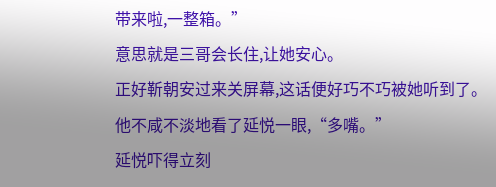带来啦,一整箱。”
意思就是三哥会长住,让她安心。
正好靳朝安过来关屏幕,这话便好巧不巧被她听到了。
他不咸不淡地看了延悦一眼,“多嘴。”
延悦吓得立刻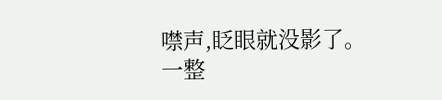噤声,眨眼就没影了。
一整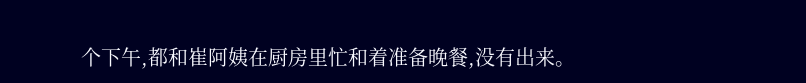个下午,都和崔阿姨在厨房里忙和着准备晚餐,没有出来。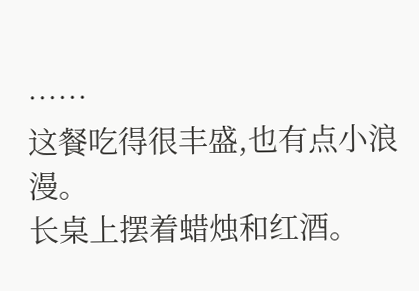……
这餐吃得很丰盛,也有点小浪漫。
长桌上摆着蜡烛和红酒。